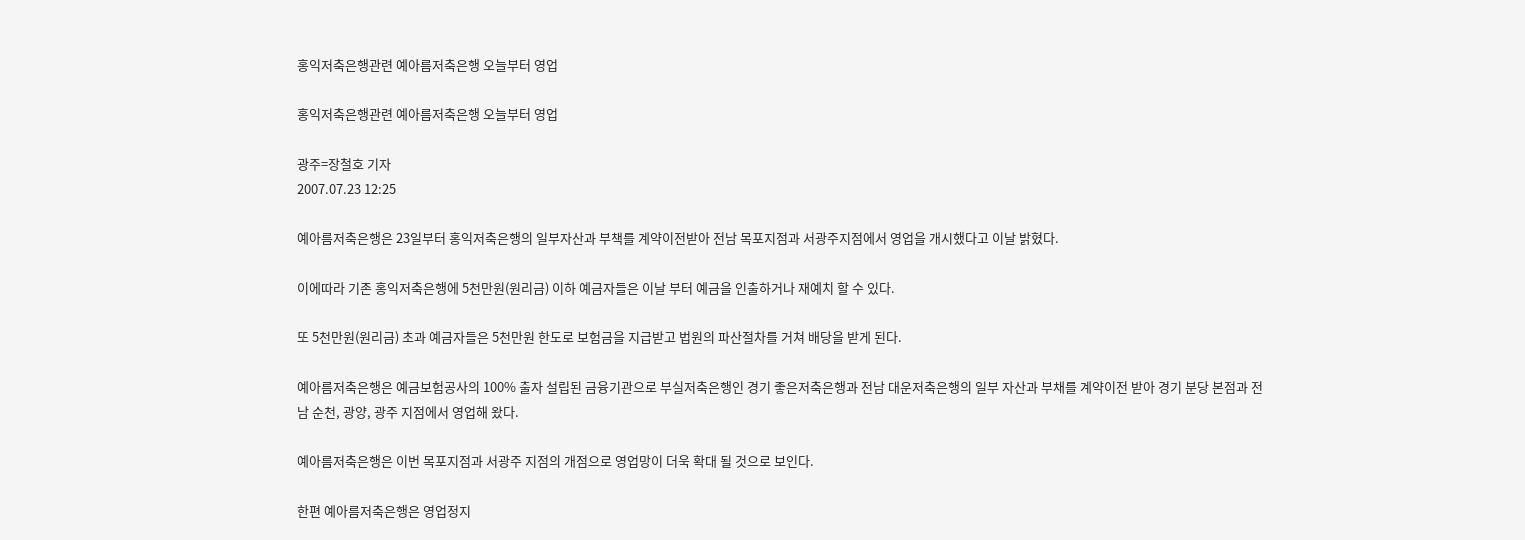홍익저축은행관련 예아름저축은행 오늘부터 영업

홍익저축은행관련 예아름저축은행 오늘부터 영업

광주=장철호 기자
2007.07.23 12:25

예아름저축은행은 23일부터 홍익저축은행의 일부자산과 부책를 계약이전받아 전남 목포지점과 서광주지점에서 영업을 개시했다고 이날 밝혔다.

이에따라 기존 홍익저축은행에 5천만원(원리금) 이하 예금자들은 이날 부터 예금을 인출하거나 재예치 할 수 있다.

또 5천만원(원리금) 초과 예금자들은 5천만원 한도로 보험금을 지급받고 법원의 파산절차를 거쳐 배당을 받게 된다.

예아름저축은행은 예금보험공사의 100% 출자 설립된 금융기관으로 부실저축은행인 경기 좋은저축은행과 전남 대운저축은행의 일부 자산과 부채를 계약이전 받아 경기 분당 본점과 전남 순천, 광양, 광주 지점에서 영업해 왔다.

예아름저축은행은 이번 목포지점과 서광주 지점의 개점으로 영업망이 더욱 확대 될 것으로 보인다.

한편 예아름저축은행은 영업정지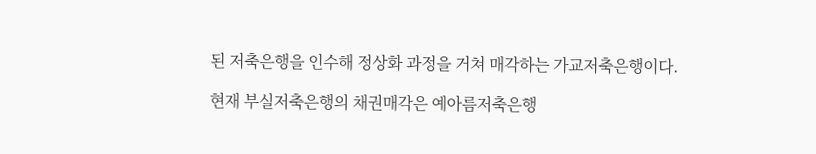된 저축은행을 인수해 정상화 과정을 거쳐 매각하는 가교저축은행이다.

현재 부실저축은행의 채권매각은 예아름저축은행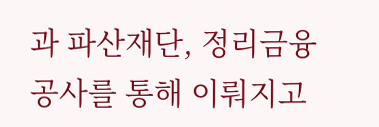과 파산재단, 정리금융공사를 통해 이뤄지고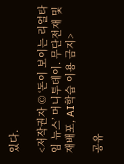있다.

<저작권자 © ‘돈이 보이는 리얼타임 뉴스’ 머니투데이. 무단전재 및 재배포, AI학습 이용 금지>

공유